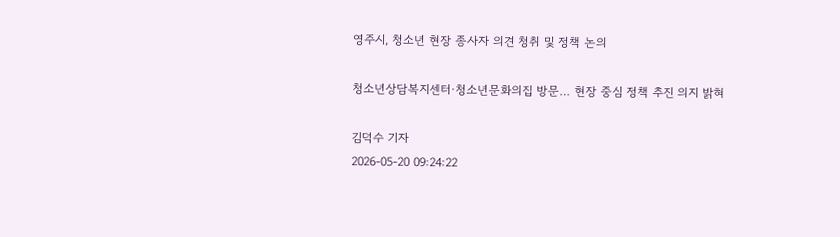영주시, 청소년 현장 종사자 의견 청취 및 정책 논의

청소년상담복지센터·청소년문화의집 방문… 현장 중심 정책 추진 의지 밝혀

김덕수 기자
2026-05-20 09:24:22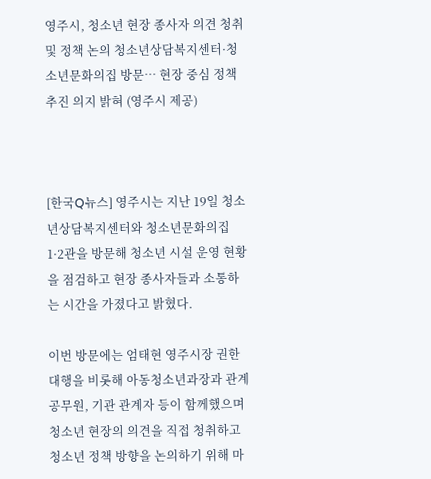영주시, 청소년 현장 종사자 의견 청취 및 정책 논의 청소년상담복지센터·청소년문화의집 방문… 현장 중심 정책 추진 의지 밝혀 (영주시 제공)



[한국Q뉴스] 영주시는 지난 19일 청소년상담복지센터와 청소년문화의집 1·2관을 방문해 청소년 시설 운영 현황을 점검하고 현장 종사자들과 소통하는 시간을 가졌다고 밝혔다.

이번 방문에는 엄태현 영주시장 권한대행을 비롯해 아동청소년과장과 관계 공무원, 기관 관계자 등이 함께했으며 청소년 현장의 의견을 직접 청취하고 청소년 정책 방향을 논의하기 위해 마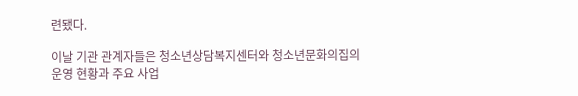련됐다.

이날 기관 관계자들은 청소년상담복지센터와 청소년문화의집의 운영 현황과 주요 사업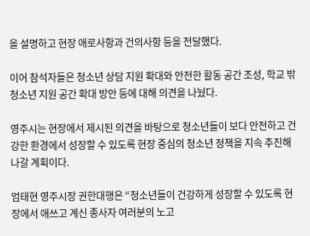을 설명하고 현장 애로사항과 건의사항 등을 전달했다.

이어 참석자들은 청소년 상담 지원 확대와 안전한 활동 공간 조성, 학교 밖 청소년 지원 공간 확대 방안 등에 대해 의견을 나눴다.

영주시는 현장에서 제시된 의견을 바탕으로 청소년들이 보다 안전하고 건강한 환경에서 성장할 수 있도록 현장 중심의 청소년 정책을 지속 추진해 나갈 계획이다.

엄태현 영주시장 권한대행은 “청소년들이 건강하게 성장할 수 있도록 현장에서 애쓰고 계신 종사자 여러분의 노고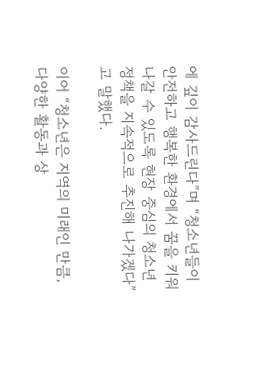에 깊이 감사드린다”며 “청소년들이 안전하고 행복한 환경에서 꿈을 키워나갈 수 있도록 현장 중심의 청소년 정책을 지속적으로 추진해 나가겠다”고 말했다.

이어 “청소년은 지역의 미래인 만큼, 다양한 활동과 상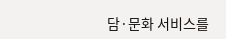담·문화 서비스를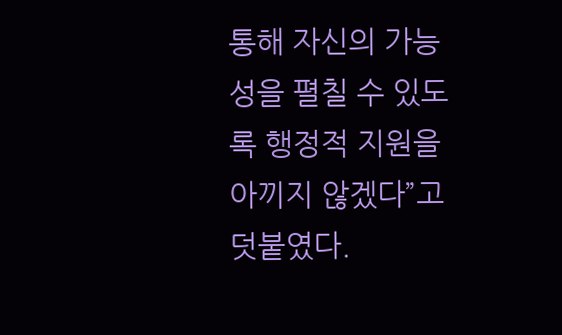통해 자신의 가능성을 펼칠 수 있도록 행정적 지원을 아끼지 않겠다”고 덧붙였다.